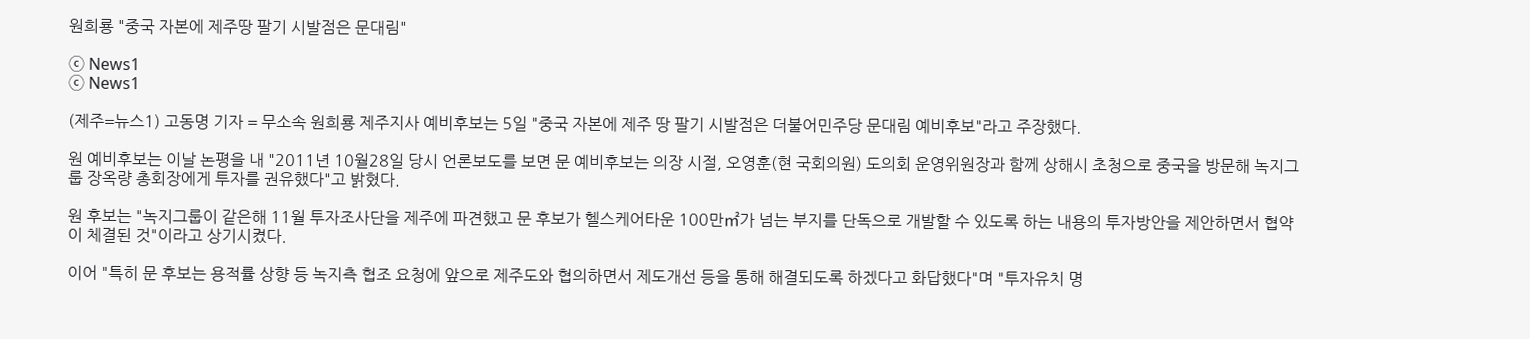원희룡 "중국 자본에 제주땅 팔기 시발점은 문대림"

ⓒ News1
ⓒ News1

(제주=뉴스1) 고동명 기자 = 무소속 원희룡 제주지사 예비후보는 5일 "중국 자본에 제주 땅 팔기 시발점은 더불어민주당 문대림 예비후보"라고 주장했다.

원 예비후보는 이날 논평을 내 "2011년 10월28일 당시 언론보도를 보면 문 예비후보는 의장 시절, 오영훈(현 국회의원) 도의회 운영위원장과 함께 상해시 초청으로 중국을 방문해 녹지그룹 장옥량 총회장에게 투자를 권유했다"고 밝혔다.

원 후보는 "녹지그룹이 같은해 11월 투자조사단을 제주에 파견했고 문 후보가 헬스케어타운 100만㎡가 넘는 부지를 단독으로 개발할 수 있도록 하는 내용의 투자방안을 제안하면서 협약이 체결된 것"이라고 상기시켰다.

이어 "특히 문 후보는 용적률 상향 등 녹지측 협조 요청에 앞으로 제주도와 협의하면서 제도개선 등을 통해 해결되도록 하겠다고 화답했다"며 "투자유치 명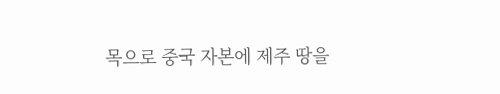목으로 중국 자본에 제주 땅을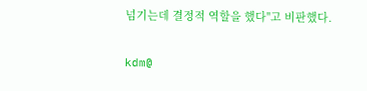넘기는데 결정적 역할을 했다"고 비판했다.

kdm@